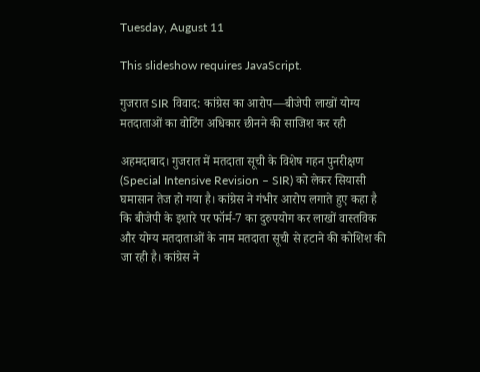Tuesday, August 11

This slideshow requires JavaScript.

गुजरात SIR विवाद: कांग्रेस का आरोप—बीजेपी लाखों योग्य मतदाताओं का वोटिंग अधिकार छीनने की साजिश कर रही

अहमदाबाद। गुजरात में मतदाता सूची के विशेष गहन पुनरीक्षण (Special Intensive Revision – SIR) को लेकर सियासी घमासान तेज हो गया है। कांग्रेस ने गंभीर आरोप लगाते हुए कहा है कि बीजेपी के इशारे पर फॉर्म-7 का दुरुपयोग कर लाखों वास्तविक और योग्य मतदाताओं के नाम मतदाता सूची से हटाने की कोशिश की जा रही है। कांग्रेस ने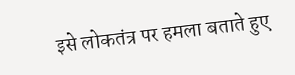इसे लोकतंत्र पर हमला बताते हुए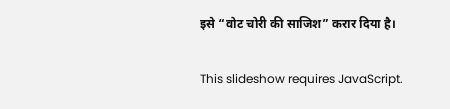इसे “वोट चोरी की साजिश” करार दिया है।

This slideshow requires JavaScript.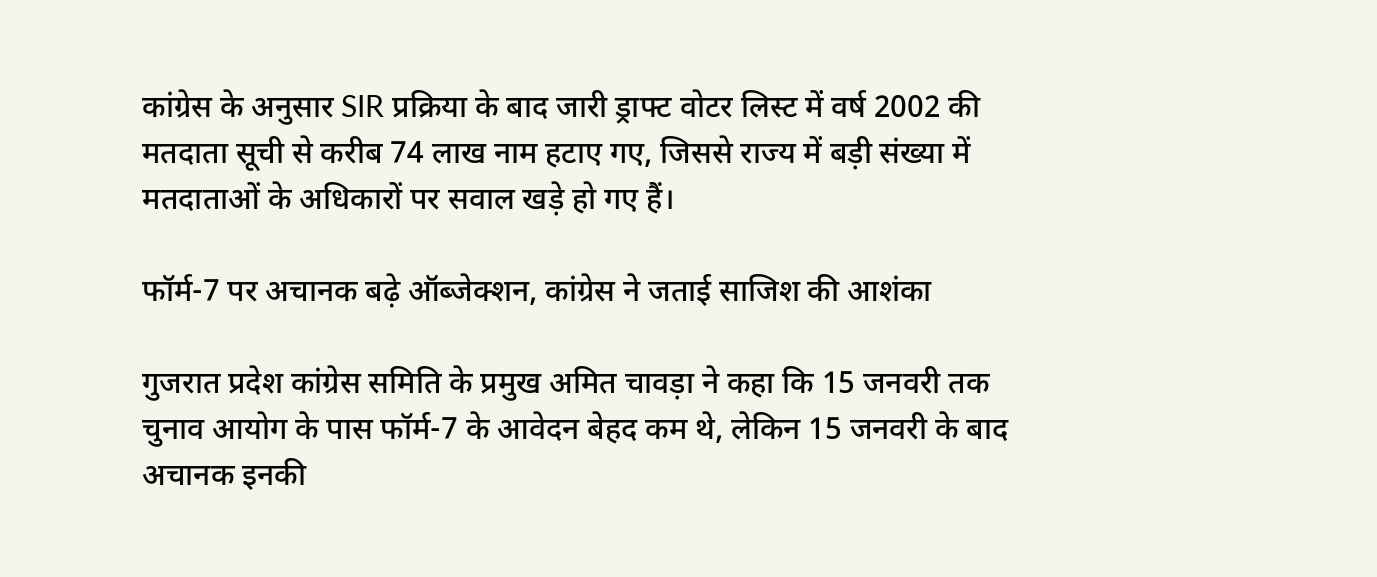कांग्रेस के अनुसार SIR प्रक्रिया के बाद जारी ड्राफ्ट वोटर लिस्ट में वर्ष 2002 की मतदाता सूची से करीब 74 लाख नाम हटाए गए, जिससे राज्य में बड़ी संख्या में मतदाताओं के अधिकारों पर सवाल खड़े हो गए हैं।

फॉर्म-7 पर अचानक बढ़े ऑब्जेक्शन, कांग्रेस ने जताई साजिश की आशंका

गुजरात प्रदेश कांग्रेस समिति के प्रमुख अमित चावड़ा ने कहा कि 15 जनवरी तक चुनाव आयोग के पास फॉर्म-7 के आवेदन बेहद कम थे, लेकिन 15 जनवरी के बाद अचानक इनकी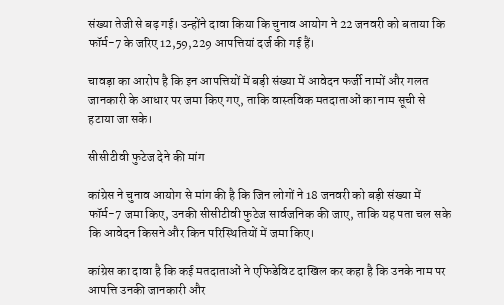संख्या तेजी से बढ़ गई। उन्होंने दावा किया कि चुनाव आयोग ने 22 जनवरी को बताया कि फॉर्म-7 के जरिए 12,59,229 आपत्तियां दर्ज की गई हैं।

चावड़ा का आरोप है कि इन आपत्तियों में बड़ी संख्या में आवेदन फर्जी नामों और गलत जानकारी के आधार पर जमा किए गए, ताकि वास्तविक मतदाताओं का नाम सूची से हटाया जा सके।

सीसीटीवी फुटेज देने की मांग

कांग्रेस ने चुनाव आयोग से मांग की है कि जिन लोगों ने 18 जनवरी को बड़ी संख्या में फॉर्म-7 जमा किए, उनकी सीसीटीवी फुटेज सार्वजनिक की जाए, ताकि यह पता चल सके कि आवेदन किसने और किन परिस्थितियों में जमा किए।

कांग्रेस का दावा है कि कई मतदाताओं ने एफिडेविट दाखिल कर कहा है कि उनके नाम पर आपत्ति उनकी जानकारी और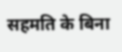सहमति के बिना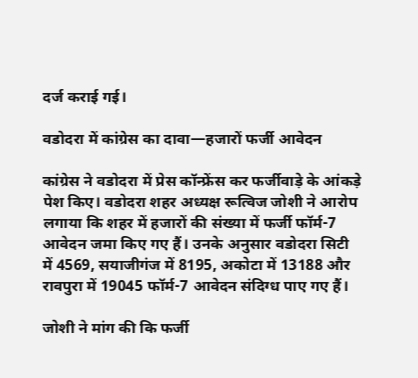दर्ज कराई गई।

वडोदरा में कांग्रेस का दावा—हजारों फर्जी आवेदन

कांग्रेस ने वडोदरा में प्रेस कॉन्फ्रेंस कर फर्जीवाड़े के आंकड़े पेश किए। वडोदरा शहर अध्यक्ष रूत्विज जोशी ने आरोप लगाया कि शहर में हजारों की संख्या में फर्जी फॉर्म-7 आवेदन जमा किए गए हैं। उनके अनुसार वडोदरा सिटी में 4569, सयाजीगंज में 8195, अकोटा में 13188 और रावपुरा में 19045 फॉर्म-7 आवेदन संदिग्ध पाए गए हैं।

जोशी ने मांग की कि फर्जी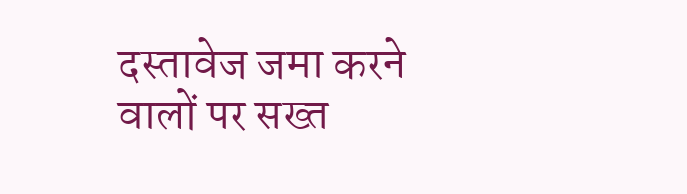दस्तावेज जमा करने वालों पर सख्त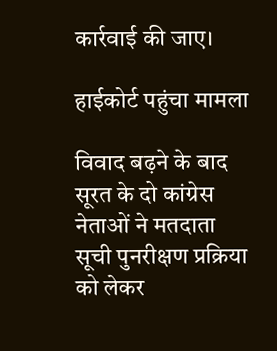कार्रवाई की जाए।

हाईकोर्ट पहुंचा मामला

विवाद बढ़ने के बाद सूरत के दो कांग्रेस नेताओं ने मतदाता सूची पुनरीक्षण प्रक्रिया को लेकर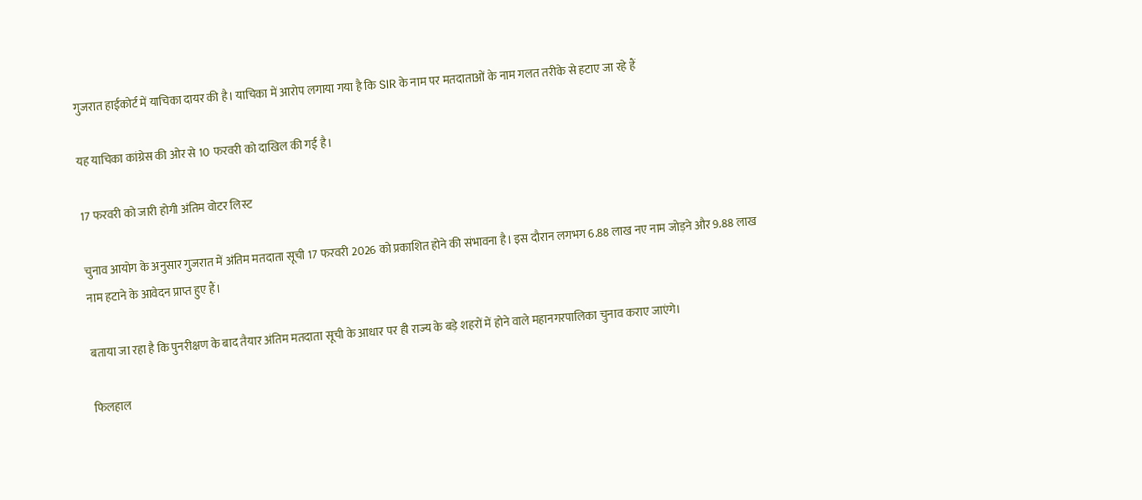गुजरात हाईकोर्ट में याचिका दायर की है। याचिका में आरोप लगाया गया है कि SIR के नाम पर मतदाताओं के नाम गलत तरीके से हटाए जा रहे हैं

यह याचिका कांग्रेस की ओर से 10 फरवरी को दाखिल की गई है।

17 फरवरी को जारी होगी अंतिम वोटर लिस्ट

चुनाव आयोग के अनुसार गुजरात में अंतिम मतदाता सूची 17 फरवरी 2026 को प्रकाशित होने की संभावना है। इस दौरान लगभग 6.88 लाख नए नाम जोड़ने और 9.88 लाख नाम हटाने के आवेदन प्राप्त हुए हैं।

बताया जा रहा है कि पुनरीक्षण के बाद तैयार अंतिम मतदाता सूची के आधार पर ही राज्य के बड़े शहरों में होने वाले महानगरपालिका चुनाव कराए जाएंगे।

फिलहाल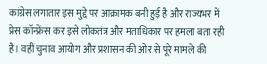कांग्रेस लगातार इस मुद्दे पर आक्रामक बनी हुई है और राज्यभर में प्रेस कॉन्फ्रेंस कर इसे लोकतंत्र और मताधिकार पर हमला बता रही है। वहीं चुनाव आयोग और प्रशासन की ओर से पूरे मामले की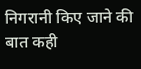निगरानी किए जाने की बात कही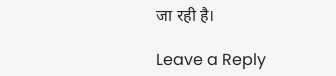जा रही है।

Leave a Reply